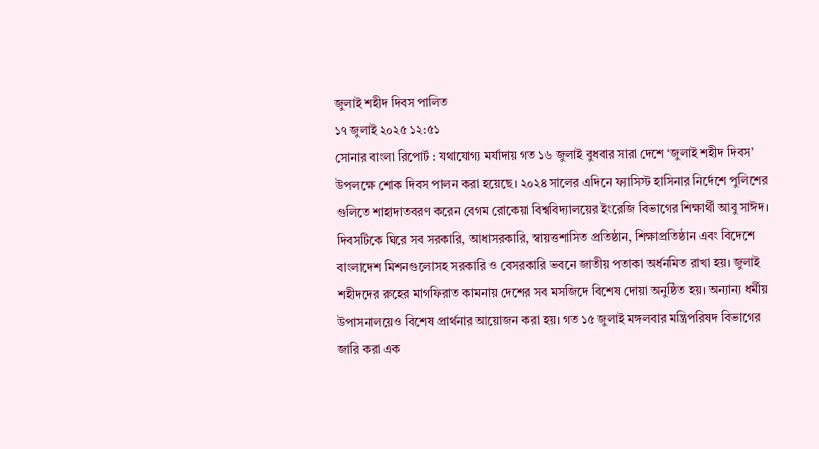জুলাই শহীদ দিবস পালিত
১৭ জুলাই ২০২৫ ১২:৫১
সোনার বাংলা রিপোর্ট : যথাযোগ্য মর্যাদায় গত ১৬ জুলাই বুধবার সারা দেশে ‘জুলাই শহীদ দিবস’ উপলক্ষে শোক দিবস পালন করা হয়েছে। ২০২৪ সালের এদিনে ফ্যাসিস্ট হাসিনার নির্দেশে পুলিশের গুলিতে শাহাদাতবরণ করেন বেগম রোকেয়া বিশ্ববিদ্যালয়ের ইংরেজি বিভাগের শিক্ষার্থী আবু সাঈদ। দিবসটিকে ঘিরে সব সরকারি, আধাসরকারি, স্বায়ত্তশাসিত প্রতিষ্ঠান, শিক্ষাপ্রতিষ্ঠান এবং বিদেশে বাংলাদেশ মিশনগুলোসহ সরকারি ও বেসরকারি ভবনে জাতীয় পতাকা অর্ধনমিত রাখা হয়। জুলাই শহীদদের রুহের মাগফিরাত কামনায় দেশের সব মসজিদে বিশেষ দোয়া অনুষ্ঠিত হয়। অন্যান্য ধর্মীয় উপাসনালয়েও বিশেষ প্রার্থনার আয়োজন করা হয়। গত ১৫ জুলাই মঙ্গলবার মন্ত্রিপরিষদ বিভাগের জারি করা এক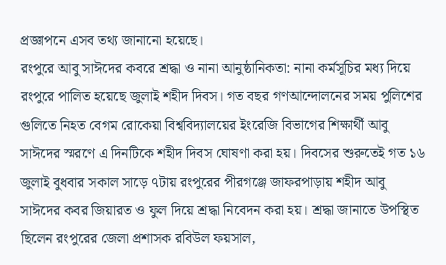প্রজ্ঞাপনে এসব তথ্য জানানো হয়েছে।
রংপুরে আবু সাঈদের কবরে শ্রদ্ধা ও নানা আনুষ্ঠানিকতা: নানা কর্মসূচির মধ্য দিয়ে রংপুরে পালিত হয়েছে জুলাই শহীদ দিবস। গত বছর গণআন্দোলনের সময় পুলিশের গুলিতে নিহত বেগম রোকেয়া বিশ্ববিদ্যালয়ের ইংরেজি বিভাগের শিক্ষার্থী আবু সাঈদের স্মরণে এ দিনটিকে শহীদ দিবস ঘোষণা করা হয়। দিবসের শুরুতেই গত ১৬ জুলাই বুধবার সকাল সাড়ে ৭টায় রংপুরের পীরগঞ্জে জাফরপাড়ায় শহীদ আবু সাঈদের কবর জিয়ারত ও ফুল দিয়ে শ্রদ্ধা নিবেদন করা হয়। শ্রদ্ধা জানাতে উপস্থিত ছিলেন রংপুরের জেলা প্রশাসক রবিউল ফয়সাল,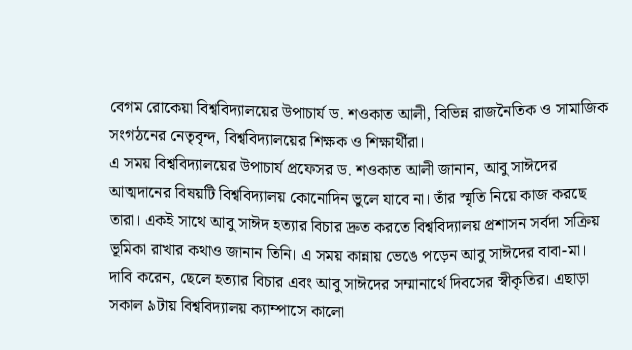বেগম রোকেয়া বিশ্ববিদ্যালয়ের উপাচার্য ড. শওকাত আলী, বিভিন্ন রাজনৈতিক ও সামাজিক সংগঠনের নেতৃবৃন্দ, বিশ্ববিদ্যালয়ের শিক্ষক ও শিক্ষার্থীরা।
এ সময় বিশ্ববিদ্যালয়ের উপাচার্য প্রফেসর ড. শওকাত আলী জানান, আবু সাঈদের আত্মদানের বিষয়টি বিশ্ববিদ্যালয় কোনোদিন ভুলে যাবে না। তাঁর স্মৃতি নিয়ে কাজ করছে তারা। একই সাথে আবু সাঈদ হত্যার বিচার দ্রুত করতে বিশ্ববিদ্যালয় প্রশাসন সর্বদা সক্রিয় ভূমিকা রাখার কথাও জানান তিনি। এ সময় কান্নায় ভেঙে পড়েন আবু সাঈদের বাবা-মা। দাবি করেন, ছেলে হত্যার বিচার এবং আবু সাঈদের সম্মানার্থে দিবসের স্বীকৃতির। এছাড়া সকাল ৯টায় বিশ্ববিদ্যালয় ক্যাম্পাসে কালো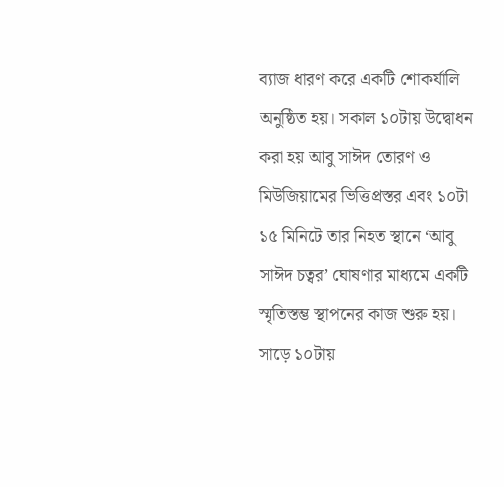ব্যাজ ধারণ করে একটি শোকর্যালি অনুষ্ঠিত হয়। সকাল ১০টায় উদ্বোধন করা হয় আবু সাঈদ তোরণ ও মিউজিয়ামের ভিত্তিপ্রস্তর এবং ১০টা ১৫ মিনিটে তার নিহত স্থানে ‘আবু সাঈদ চত্বর’ ঘোষণার মাধ্যমে একটি স্মৃতিস্তম্ভ স্থাপনের কাজ শুরু হয়। সাড়ে ১০টায়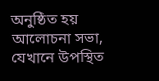অনুষ্ঠিত হয় আলোচনা সভা, যেখানে উপস্থিত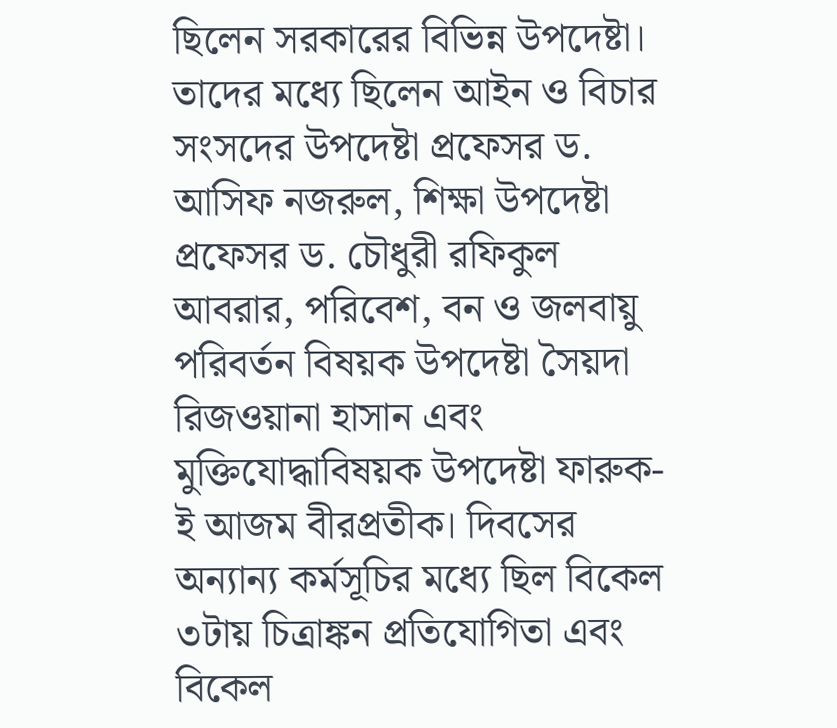ছিলেন সরকারের বিভিন্ন উপদেষ্টা। তাদের মধ্যে ছিলেন আইন ও বিচার সংসদের উপদেষ্টা প্রফেসর ড. আসিফ নজরুল, শিক্ষা উপদেষ্টা প্রফেসর ড. চৌধুরী রফিকুল আবরার, পরিবেশ, বন ও জলবায়ু পরিবর্তন বিষয়ক উপদেষ্টা সৈয়দা রিজওয়ানা হাসান এবং মুক্তিযোদ্ধাবিষয়ক উপদেষ্টা ফারুক-ই আজম বীরপ্রতীক। দিবসের অন্যান্য কর্মসূচির মধ্যে ছিল বিকেল ৩টায় চিত্রাঙ্কন প্রতিযোগিতা এবং বিকেল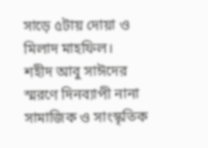সাড়ে ৫টায় দোয়া ও মিলাদ মাহফিল।
শহীদ আবু সাঈদের স্মরণে দিনব্যাপী নানা সামাজিক ও সাংস্কৃতিক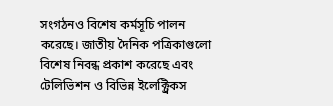সংগঠনও বিশেষ কর্মসূচি পালন করেছে। জাতীয় দৈনিক পত্রিকাগুলো বিশেষ নিবন্ধ প্রকাশ করেছে এবং টেলিভিশন ও বিভিন্ন ইলেক্ট্রিকস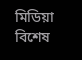মিডিয়া বিশেষ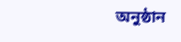অনুষ্ঠান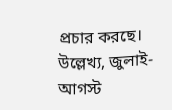প্রচার করছে। উল্লেখ্য, জুলাই-আগস্ট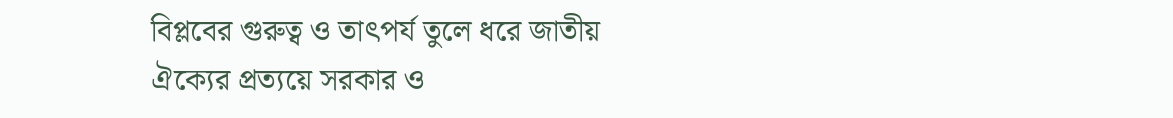বিপ্লবের গুরুত্ব ও তাৎপর্য তুলে ধরে জাতীয় ঐক্যের প্রত্যয়ে সরকার ও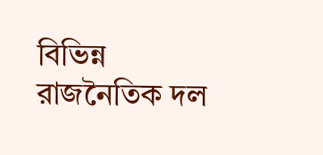বিভিন্ন রাজনৈতিক দল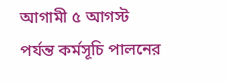আগামী ৫ আগস্ট পর্যন্ত কর্মসূচি পালনের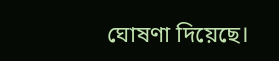ঘোষণা দিয়েছে।